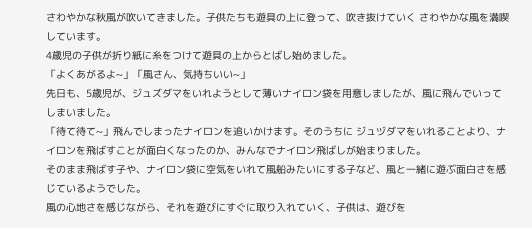さわやかな秋風が吹いてきました。子供たちも遊具の上に登って、吹き抜けていく さわやかな風を満喫しています。
4歳児の子供が折り紙に糸をつけて遊具の上からとばし始めました。
「よくあがるよ~」「風さん、気持ちいい~」
先日も、5歳児が、ジュズダマをいれようとして薄いナイロン袋を用意しましたが、風に飛んでいってしまいました。
「待て待て~」飛んでしまったナイロンを追いかけます。そのうちに ジュヅダマをいれることより、ナイロンを飛ばすことが面白くなったのか、みんなでナイロン飛ばしが始まりました。
そのまま飛ばす子や、ナイロン袋に空気をいれて風船みたいにする子など、風と一緒に遊ぶ面白さを感じているようでした。
風の心地さを感じながら、それを遊びにすぐに取り入れていく、子供は、遊びを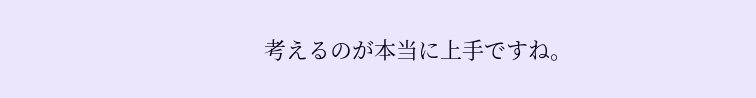考えるのが本当に上手ですね。